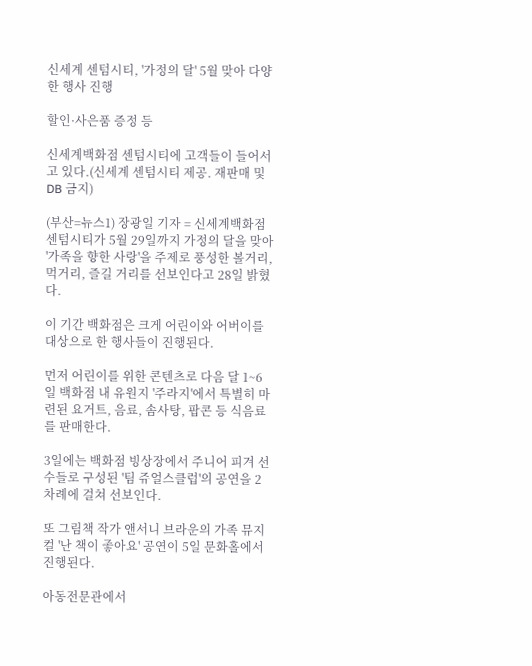신세계 센텀시티, '가정의 달' 5월 맞아 다양한 행사 진행

할인·사은품 증정 등

신세계백화점 센텀시티에 고객들이 들어서고 있다.(신세계 센텀시티 제공. 재판매 및 DB 금지)

(부산=뉴스1) 장광일 기자 = 신세계백화점 센텀시티가 5월 29일까지 가정의 달을 맞아 '가족을 향한 사랑'을 주제로 풍성한 볼거리, 먹거리, 즐길 거리를 선보인다고 28일 밝혔다.

이 기간 백화점은 크게 어린이와 어버이를 대상으로 한 행사들이 진행된다.

먼저 어린이를 위한 콘텐츠로 다음 달 1~6일 백화점 내 유원지 '주라지'에서 특별히 마련된 요거트, 음료, 솜사탕, 팝콘 등 식음료를 판매한다.

3일에는 백화점 빙상장에서 주니어 피겨 선수들로 구성된 '팀 쥬얼스클럽'의 공연을 2차례에 걸쳐 선보인다.

또 그림책 작가 앤서니 브라운의 가족 뮤지컬 '난 책이 좋아요' 공연이 5일 문화홀에서 진행된다.

아동전문관에서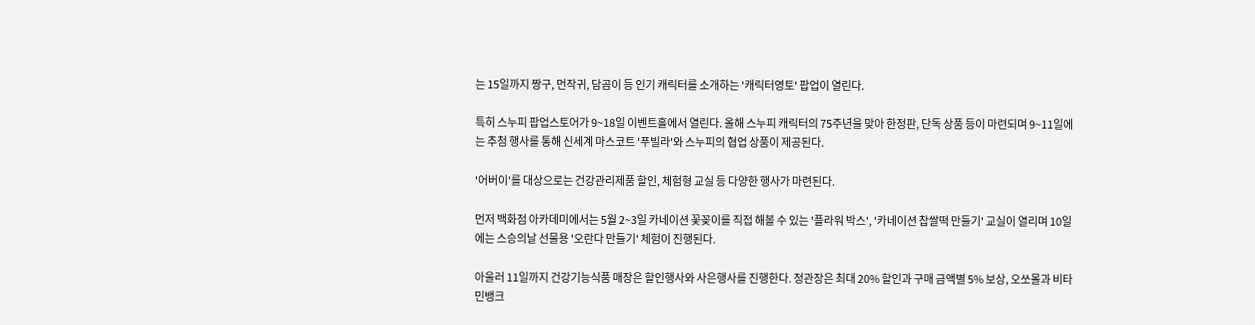는 15일까지 짱구, 먼작귀, 담곰이 등 인기 캐릭터를 소개하는 '캐릭터영토' 팝업이 열린다.

특히 스누피 팝업스토어가 9~18일 이벤트홀에서 열린다. 올해 스누피 캐릭터의 75주년을 맞아 한정판, 단독 상품 등이 마련되며 9~11일에는 추첨 행사를 통해 신세계 마스코트 '푸빌라'와 스누피의 협업 상품이 제공된다.

'어버이'를 대상으로는 건강관리제품 할인, 체험형 교실 등 다양한 행사가 마련된다.

먼저 백화점 아카데미에서는 5월 2~3일 카네이션 꽃꽂이를 직접 해볼 수 있는 '플라워 박스', '카네이션 찹쌀떡 만들기' 교실이 열리며 10일에는 스승의날 선물용 '오란다 만들기' 체험이 진행된다.

아울러 11일까지 건강기능식품 매장은 할인행사와 사은행사를 진행한다. 정관장은 최대 20% 할인과 구매 금액별 5% 보상, 오쏘몰과 비타민뱅크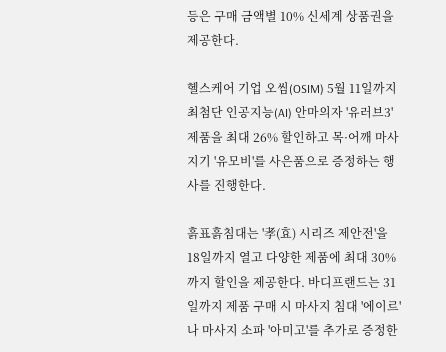등은 구매 금액별 10% 신세계 상품권을 제공한다.

헬스케어 기업 오씸(OSIM) 5월 11일까지 최첨단 인공지능(AI) 안마의자 '유러브3' 제품을 최대 26% 할인하고 목·어깨 마사지기 '유모비'를 사은품으로 증정하는 행사를 진행한다.

흙표흙침대는 '孝(효) 시리즈 제안전'을 18일까지 열고 다양한 제품에 최대 30%까지 할인을 제공한다. 바디프랜드는 31일까지 제품 구매 시 마사지 침대 '에이르'나 마사지 소파 '아미고'를 추가로 증정한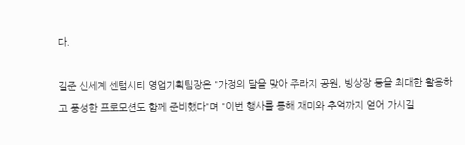다.

길준 신세계 센텀시티 영업기획팀장은 "가정의 달을 맞아 주라지 공원, 빙상장 등을 최대한 활용하고 풍성한 프로모션도 함께 준비했다"며 "이번 행사를 통해 재미와 추억까지 얻어 가시길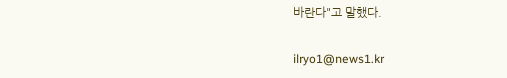바란다"고 말했다.

ilryo1@news1.kr